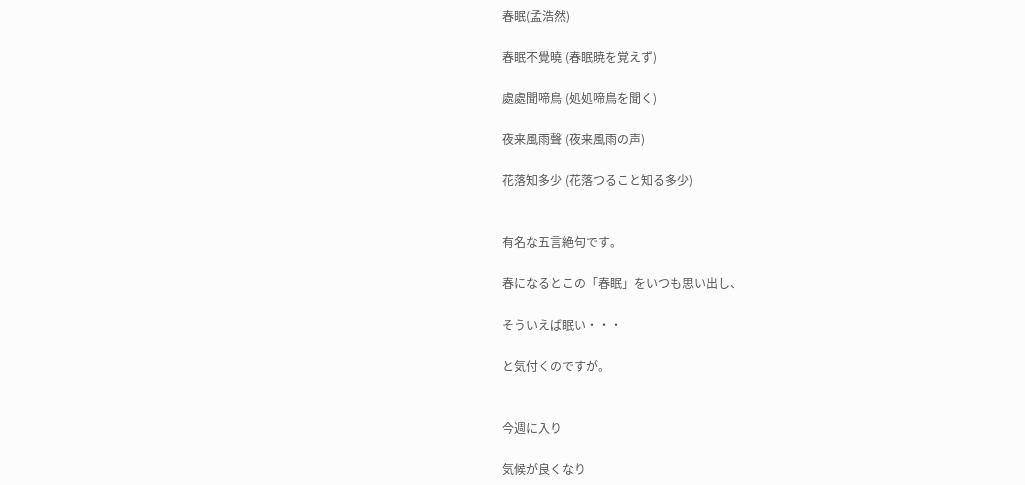春眠(孟浩然)

春眠不覺曉 (春眠暁を覚えず)

處處聞啼鳥 (処処啼鳥を聞く)

夜来風雨聲 (夜来風雨の声)

花落知多少 (花落つること知る多少)


有名な五言絶句です。

春になるとこの「春眠」をいつも思い出し、

そういえば眠い・・・

と気付くのですが。


今週に入り

気候が良くなり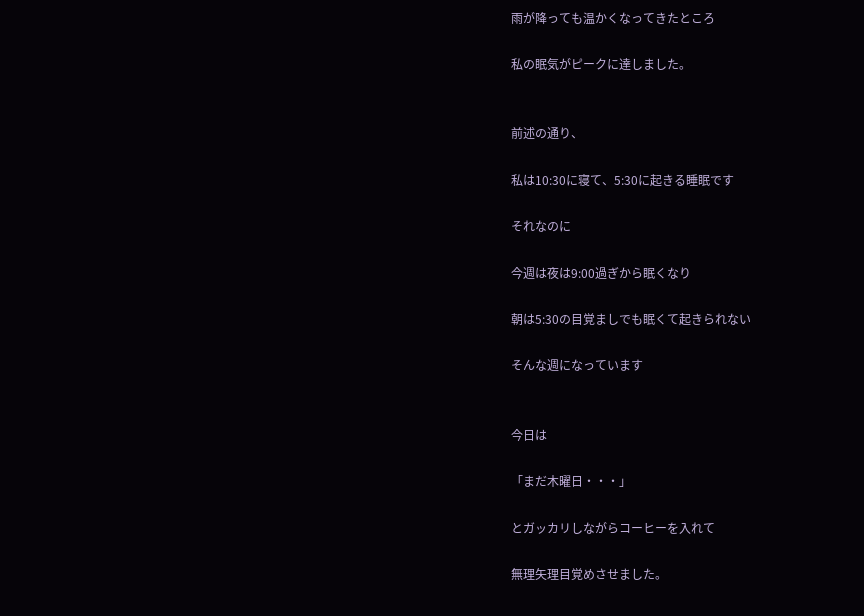雨が降っても温かくなってきたところ

私の眠気がピークに達しました。


前述の通り、

私は10:30に寝て、5:30に起きる睡眠です

それなのに

今週は夜は9:00過ぎから眠くなり

朝は5:30の目覚ましでも眠くて起きられない

そんな週になっています


今日は

「まだ木曜日・・・」

とガッカリしながらコーヒーを入れて

無理矢理目覚めさせました。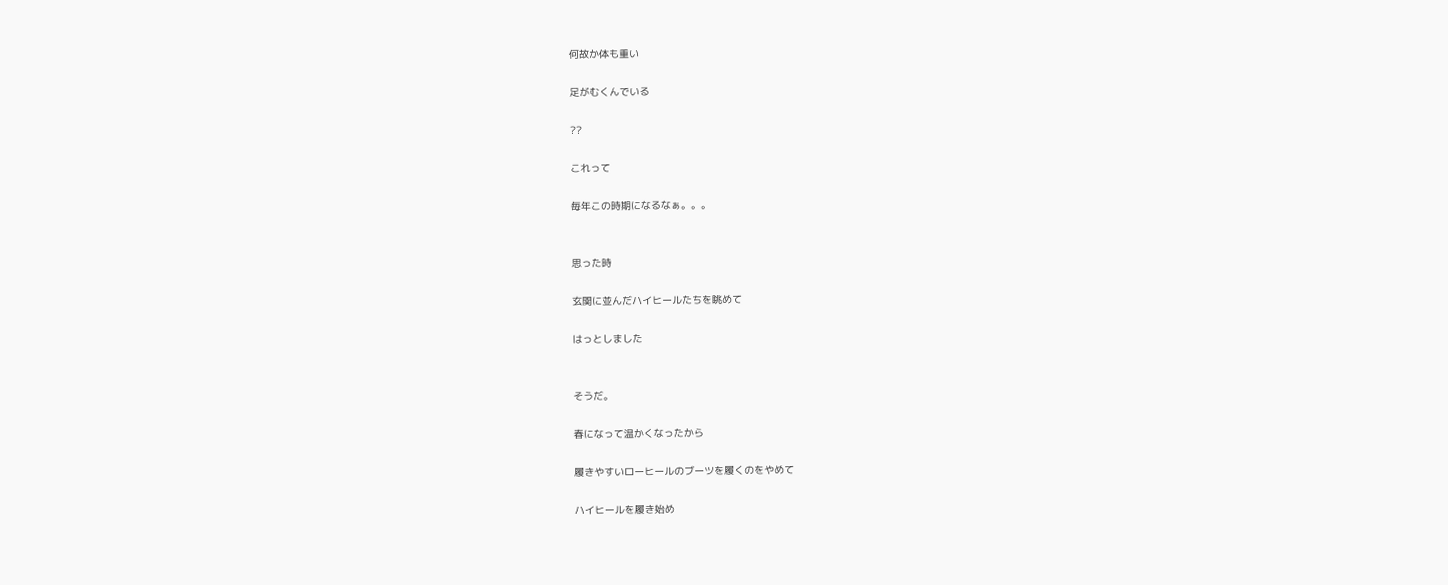何故か体も重い

足がむくんでいる

??

これって

毎年この時期になるなぁ。。。


思った時

玄関に並んだハイヒールたちを眺めて

はっとしました


そうだ。

春になって温かくなったから

履きやすいローヒールのブーツを履くのをやめて

ハイヒールを履き始め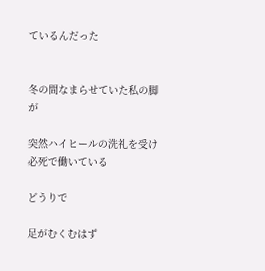ているんだった


冬の間なまらせていた私の脚が

突然ハイヒールの洗礼を受け必死で働いている

どうりで

足がむくむはず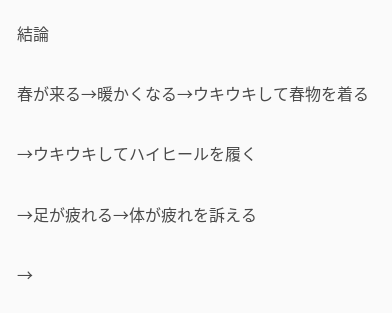結論

春が来る→暖かくなる→ウキウキして春物を着る

→ウキウキしてハイヒールを履く

→足が疲れる→体が疲れを訴える

→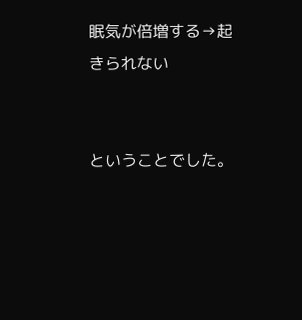眠気が倍増する→起きられない


ということでした。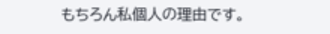もちろん私個人の理由です。